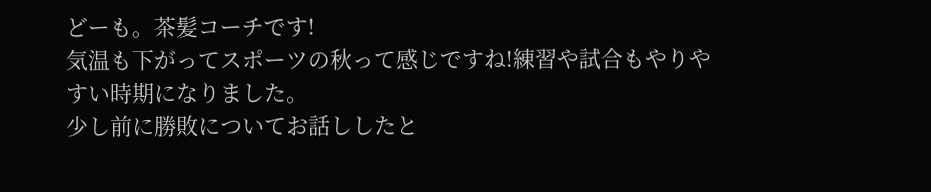どーも。茶髪コーチです!
気温も下がってスポーツの秋って感じですね!練習や試合もやりやすい時期になりました。
少し前に勝敗についてお話ししたと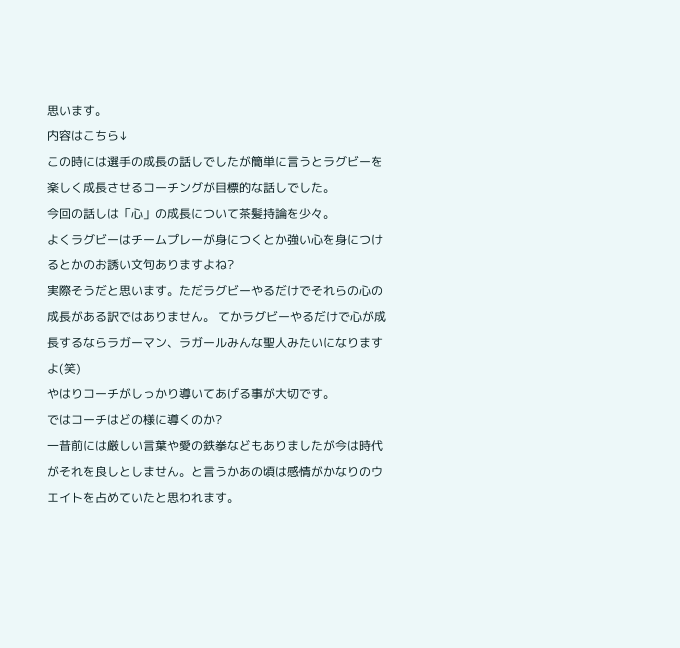思います。
内容はこちら↓
この時には選手の成長の話しでしたが簡単に言うとラグビーを楽しく成長させるコーチングが目標的な話しでした。
今回の話しは「心」の成長について茶髪持論を少々。
よくラグビーはチームプレーが身につくとか強い心を身につけるとかのお誘い文句ありますよね?
実際そうだと思います。ただラグビーやるだけでそれらの心の成長がある訳ではありません。 てかラグビーやるだけで心が成長するならラガーマン、ラガールみんな聖人みたいになりますよ(笑)
やはりコーチがしっかり導いてあげる事が大切です。
ではコーチはどの様に導くのか?
一昔前には厳しい言葉や愛の鉄拳などもありましたが今は時代がそれを良しとしません。と言うかあの頃は感情がかなりのウエイトを占めていたと思われます。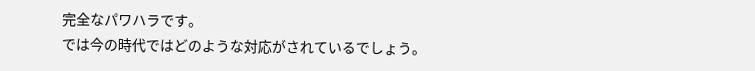完全なパワハラです。
では今の時代ではどのような対応がされているでしょう。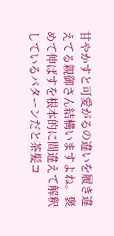甘やかすと可愛がるの違いを履き違えてる親御さん結構いますよね。褒めて伸ばすを根本的に間違えて解釈しているパターンだと茶髪コ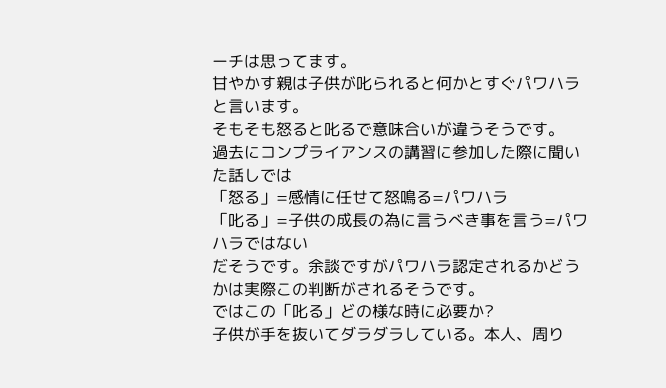ーチは思ってます。
甘やかす親は子供が叱られると何かとすぐパワハラと言います。
そもそも怒ると叱るで意味合いが違うそうです。
過去にコンプライアンスの講習に参加した際に聞いた話しでは
「怒る」=感情に任せて怒鳴る=パワハラ
「叱る」=子供の成長の為に言うべき事を言う=パワハラではない
だそうです。余談ですがパワハラ認定されるかどうかは実際この判断がされるそうです。
ではこの「叱る」どの様な時に必要か?
子供が手を抜いてダラダラしている。本人、周り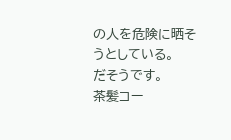の人を危険に晒そうとしている。
だそうです。
茶髪コー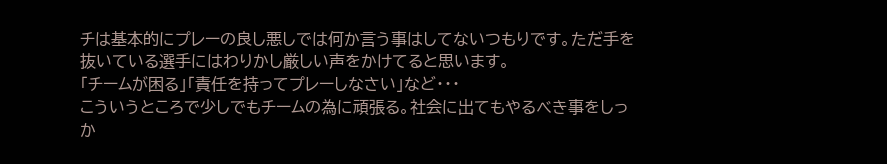チは基本的にプレーの良し悪しでは何か言う事はしてないつもりです。ただ手を抜いている選手にはわりかし厳しい声をかけてると思います。
「チームが困る」「責任を持ってプレーしなさい」など・・・
こういうところで少しでもチームの為に頑張る。社会に出てもやるべき事をしっか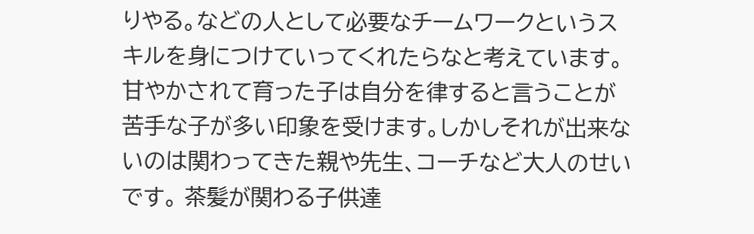りやる。などの人として必要なチームワークというスキルを身につけていってくれたらなと考えています。
甘やかされて育った子は自分を律すると言うことが苦手な子が多い印象を受けます。しかしそれが出来ないのは関わってきた親や先生、コーチなど大人のせいです。 茶髪が関わる子供達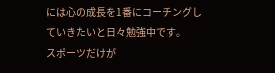には心の成長を1番にコーチングしていきたいと日々勉強中です。
スポーツだけが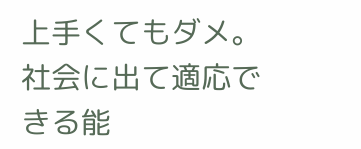上手くてもダメ。社会に出て適応できる能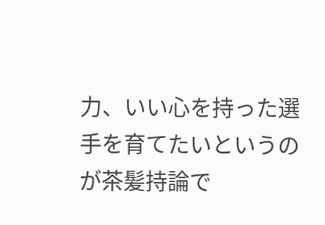力、いい心を持った選手を育てたいというのが茶髪持論で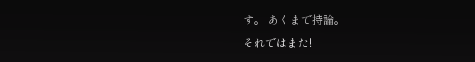す。 あくまで持論。
それではまた!